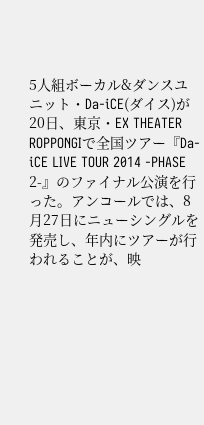5人組ボーカル&ダンスユニット・Da-iCE(ダイス)が20日、東京・EX THEATER ROPPONGIで全国ツアー『Da-iCE LIVE TOUR 2014 -PHASE 2-』のファイナル公演を行った。アンコールでは、8月27日にニューシングルを発売し、年内にツアーが行われることが、映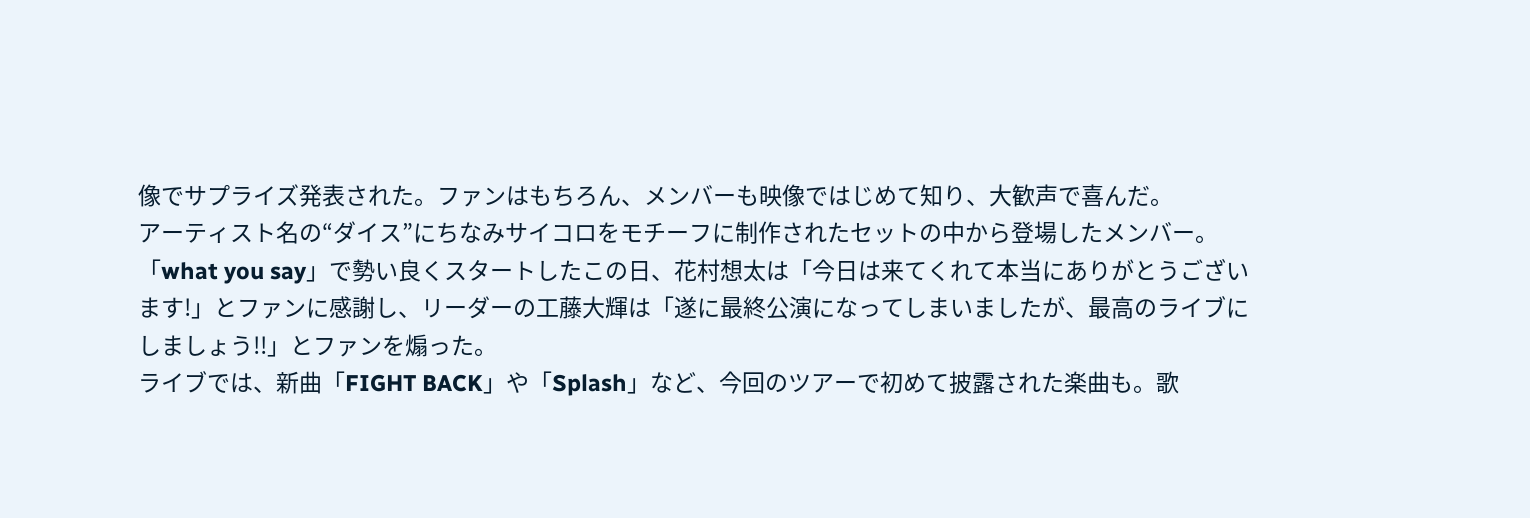像でサプライズ発表された。ファンはもちろん、メンバーも映像ではじめて知り、大歓声で喜んだ。
アーティスト名の“ダイス”にちなみサイコロをモチーフに制作されたセットの中から登場したメンバー。「what you say」で勢い良くスタートしたこの日、花村想太は「今日は来てくれて本当にありがとうございます!」とファンに感謝し、リーダーの工藤大輝は「遂に最終公演になってしまいましたが、最高のライブにしましょう!!」とファンを煽った。
ライブでは、新曲「FIGHT BACK」や「Splash」など、今回のツアーで初めて披露された楽曲も。歌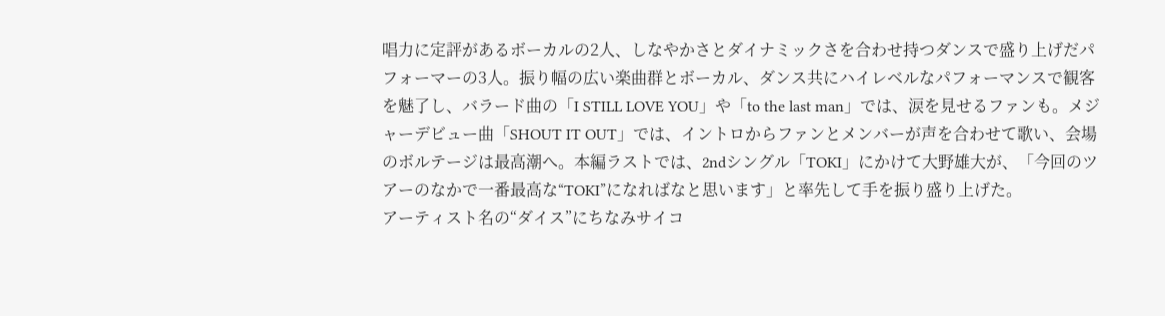唱力に定評があるボーカルの2人、しなやかさとダイナミックさを合わせ持つダンスで盛り上げだパフォーマーの3人。振り幅の広い楽曲群とボーカル、ダンス共にハイレベルなパフォーマンスで観客を魅了し、バラード曲の「I STILL LOVE YOU」や「to the last man」では、涙を見せるファンも。メジャーデビュー曲「SHOUT IT OUT」では、イントロからファンとメンバーが声を合わせて歌い、会場のボルテージは最高潮へ。本編ラストでは、2ndシングル「TOKI」にかけて大野雄大が、「今回のツアーのなかで一番最高な“TOKI”になればなと思います」と率先して手を振り盛り上げた。
アーティスト名の“ダイス”にちなみサイコ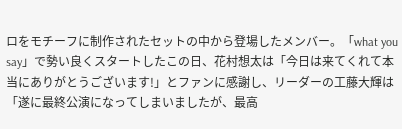ロをモチーフに制作されたセットの中から登場したメンバー。「what you say」で勢い良くスタートしたこの日、花村想太は「今日は来てくれて本当にありがとうございます!」とファンに感謝し、リーダーの工藤大輝は「遂に最終公演になってしまいましたが、最高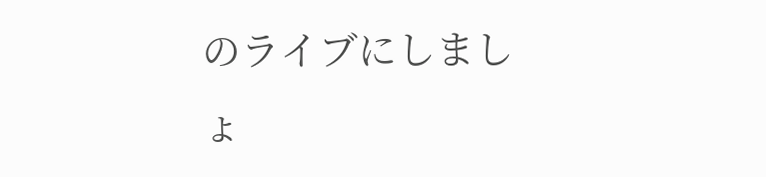のライブにしましょ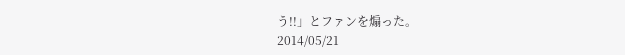う!!」とファンを煽った。
2014/05/21